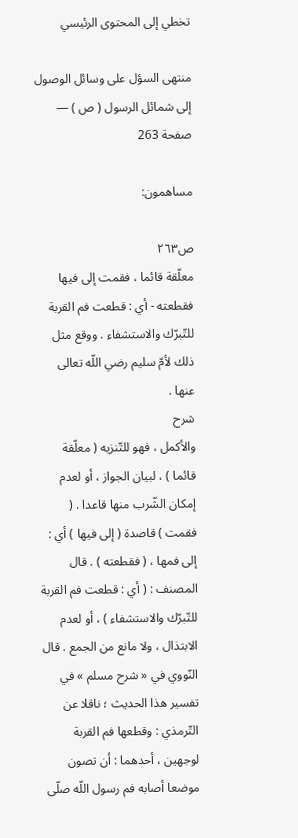تخطي إلى المحتوى الرئيسي

منتهى السؤل على وسائل الوصول إلى شمائل الرسول ( ص ) — صفحة 263

مساهمون:

ص٢٦٣
معلّقة قائما ، فقمت إلى فيها فقطعته - أي : قطعت فم القربة للتّبرّك والاستشفاء . ووقع مثل ذلك لأمّ سليم رضي اللّه تعالى عنها .
شرح
والأكمل ، فهو للتّنزيه ( معلّقة قائما ) ، لبيان الجواز ، أو لعدم إمكان الشّرب منها قاعدا . ( فقمت ) قاصدة ( إلى فيها ) أي : إلى فمها ، ( فقطعته ) . قال المصنف : ( أي : قطعت فم القربة للتّبرّك والاستشفاء ) ، أو لعدم الابتذال ، ولا مانع من الجمع . قال النّووي في « شرح مسلم » في تفسير هذا الحديث ؛ ناقلا عن التّرمذي : وقطعها فم القربة لوجهين ، أحدهما : أن تصون موضعا أصابه فم رسول اللّه صلّى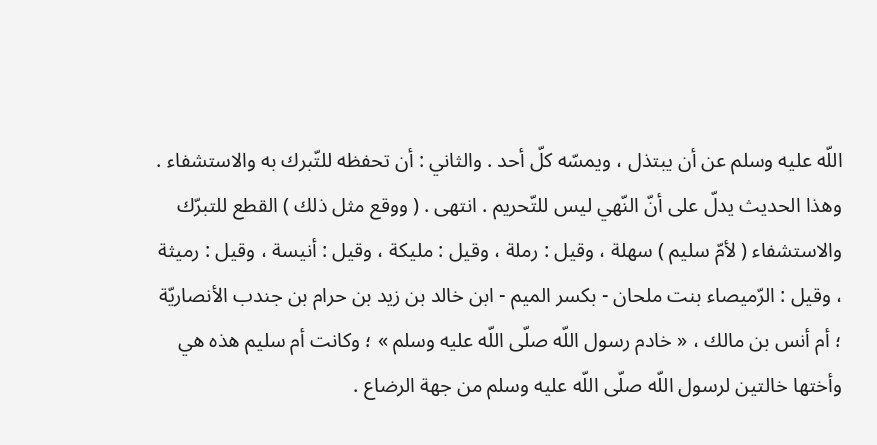اللّه عليه وسلم عن أن يبتذل ، ويمسّه كلّ أحد . والثاني : أن تحفظه للتّبرك به والاستشفاء . وهذا الحديث يدلّ على أنّ النّهي ليس للتّحريم . انتهى . ( ووقع مثل ذلك ) القطع للتبرّك والاستشفاء ( لأمّ سليم ) سهلة ، وقيل : رملة ، وقيل : مليكة ، وقيل : أنيسة ، وقيل : رميثة ، وقيل : الرّميصاء بنت ملحان - بكسر الميم - ابن خالد بن زيد بن حرام بن جندب الأنصاريّة ؛ أم أنس بن مالك ، « خادم رسول اللّه صلّى اللّه عليه وسلم » ؛ وكانت أم سليم هذه هي وأختها خالتين لرسول اللّه صلّى اللّه عليه وسلم من جهة الرضاع .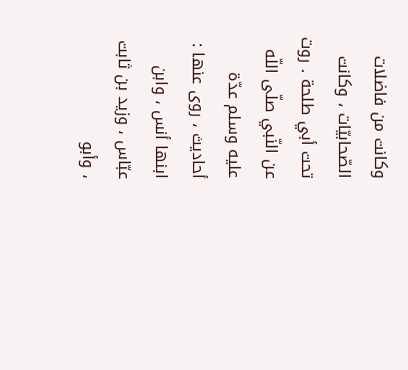وكانت من فاضلات الصّحابيّات ، وكانت تحت أبي طلحة . روت عن النّبي صلّى اللّه عليه وسلم عدّة أحاديث ، روى عنها : ابنها أنس ، وابن عبّاس ، وزيد بن ثابت ، وأبو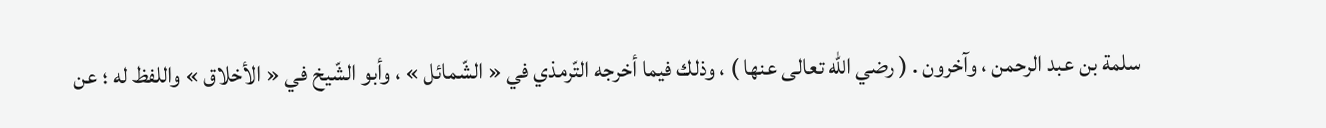سلمة بن عبد الرحمن ، وآخرون . ( رضي اللّه تعالى عنها ) ، وذلك فيما أخرجه التّرمذي في « الشّمائل » ، وأبو الشّيخ في « الأخلاق » واللفظ له ؛ عن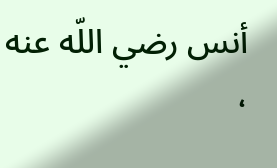أنس رضي اللّه عنه ،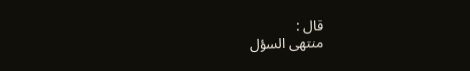قال :
منتهى السؤل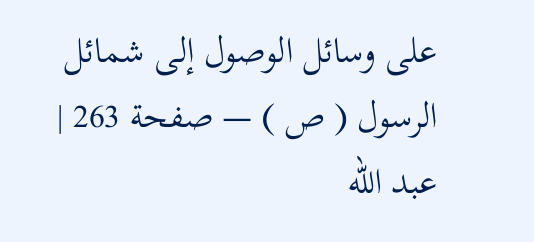على وسائل الوصول إلى شمائل الرسول ( ص ) — صفحة 263 | عبد الله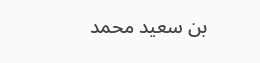بن سعيد محمد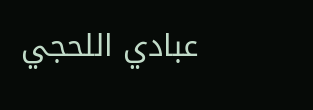عبادي اللحجي